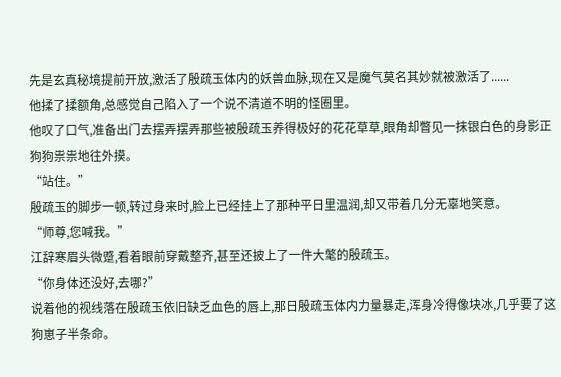先是玄真秘境提前开放,激活了殷疏玉体内的妖兽血脉,现在又是魔气莫名其妙就被激活了......
他揉了揉额角,总感觉自己陷入了一个说不清道不明的怪圈里。
他叹了口气,准备出门去摆弄摆弄那些被殷疏玉养得极好的花花草草,眼角却瞥见一抹银白色的身影正狗狗祟祟地往外摸。
“站住。”
殷疏玉的脚步一顿,转过身来时,脸上已经挂上了那种平日里温润,却又带着几分无辜地笑意。
“师尊,您喊我。”
江辞寒眉头微蹙,看着眼前穿戴整齐,甚至还披上了一件大氅的殷疏玉。
“你身体还没好,去哪?”
说着他的视线落在殷疏玉依旧缺乏血色的唇上,那日殷疏玉体内力量暴走,浑身冷得像块冰,几乎要了这狗崽子半条命。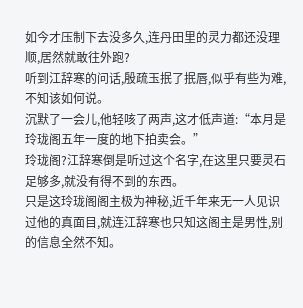如今才压制下去没多久,连丹田里的灵力都还没理顺,居然就敢往外跑?
听到江辞寒的问话,殷疏玉抿了抿唇,似乎有些为难,不知该如何说。
沉默了一会儿,他轻咳了两声,这才低声道:“本月是玲珑阁五年一度的地下拍卖会。”
玲珑阁?江辞寒倒是听过这个名字,在这里只要灵石足够多,就没有得不到的东西。
只是这玲珑阁阁主极为神秘,近千年来无一人见识过他的真面目,就连江辞寒也只知这阁主是男性,别的信息全然不知。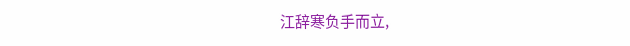江辞寒负手而立,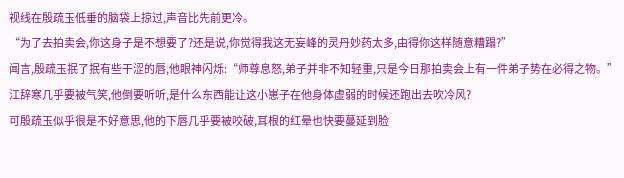视线在殷疏玉低垂的脑袋上掠过,声音比先前更冷。
“为了去拍卖会,你这身子是不想要了?还是说,你觉得我这无妄峰的灵丹妙药太多,由得你这样随意糟蹋?”
闻言,殷疏玉抿了抿有些干涩的唇,他眼神闪烁:“师尊息怒,弟子并非不知轻重,只是今日那拍卖会上有一件弟子势在必得之物。”
江辞寒几乎要被气笑,他倒要听听,是什么东西能让这小崽子在他身体虚弱的时候还跑出去吹冷风?
可殷疏玉似乎很是不好意思,他的下唇几乎要被咬破,耳根的红晕也快要蔓延到脸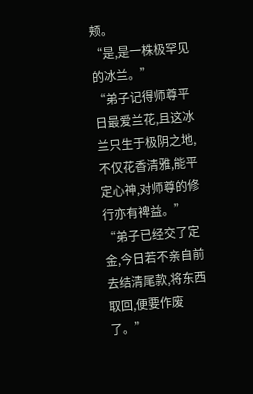颊。
“是,是一株极罕见的冰兰。”
“弟子记得师尊平日最爱兰花,且这冰兰只生于极阴之地,不仅花香清雅,能平定心神,对师尊的修行亦有裨益。”
“弟子已经交了定金,今日若不亲自前去结清尾款,将东西取回,便要作废了。”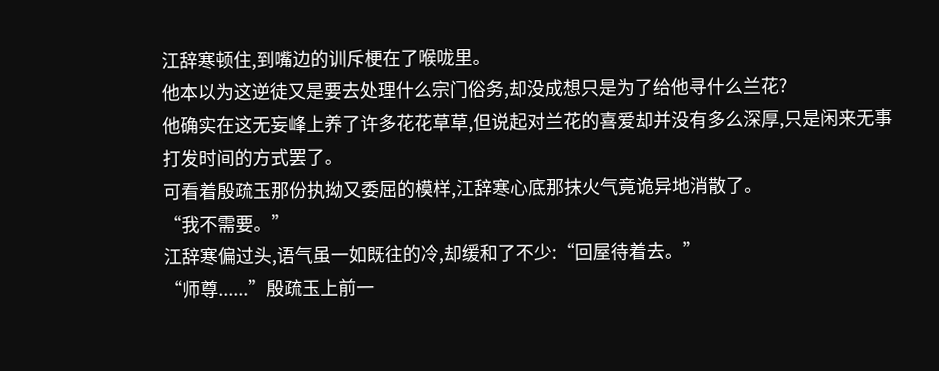江辞寒顿住,到嘴边的训斥梗在了喉咙里。
他本以为这逆徒又是要去处理什么宗门俗务,却没成想只是为了给他寻什么兰花?
他确实在这无妄峰上养了许多花花草草,但说起对兰花的喜爱却并没有多么深厚,只是闲来无事打发时间的方式罢了。
可看着殷疏玉那份执拗又委屈的模样,江辞寒心底那抹火气竟诡异地消散了。
“我不需要。”
江辞寒偏过头,语气虽一如既往的冷,却缓和了不少:“回屋待着去。”
“师尊......”殷疏玉上前一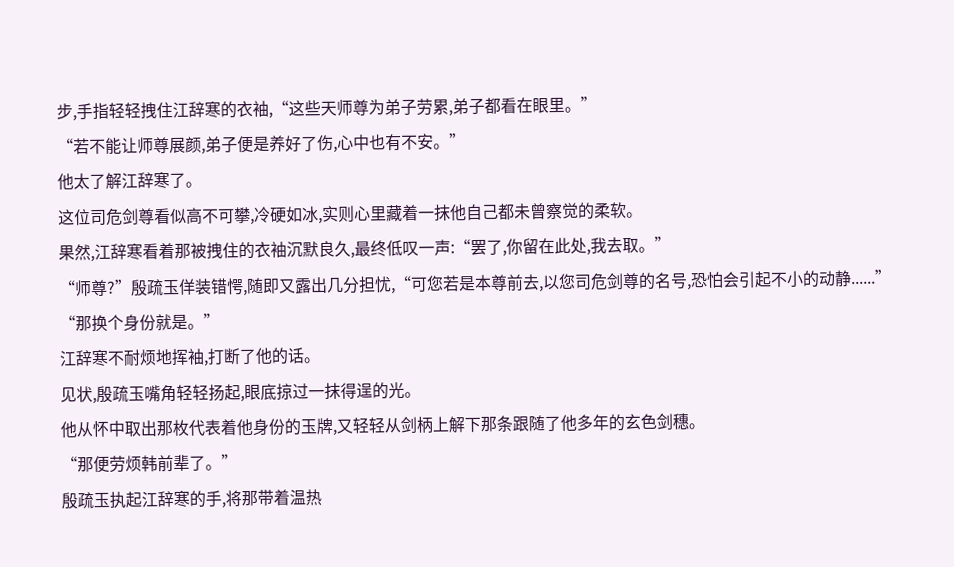步,手指轻轻拽住江辞寒的衣袖,“这些天师尊为弟子劳累,弟子都看在眼里。”
“若不能让师尊展颜,弟子便是养好了伤,心中也有不安。”
他太了解江辞寒了。
这位司危剑尊看似高不可攀,冷硬如冰,实则心里藏着一抹他自己都未曾察觉的柔软。
果然,江辞寒看着那被拽住的衣袖沉默良久,最终低叹一声:“罢了,你留在此处,我去取。”
“师尊?”殷疏玉佯装错愕,随即又露出几分担忧,“可您若是本尊前去,以您司危剑尊的名号,恐怕会引起不小的动静......”
“那换个身份就是。”
江辞寒不耐烦地挥袖,打断了他的话。
见状,殷疏玉嘴角轻轻扬起,眼底掠过一抹得逞的光。
他从怀中取出那枚代表着他身份的玉牌,又轻轻从剑柄上解下那条跟随了他多年的玄色剑穗。
“那便劳烦韩前辈了。”
殷疏玉执起江辞寒的手,将那带着温热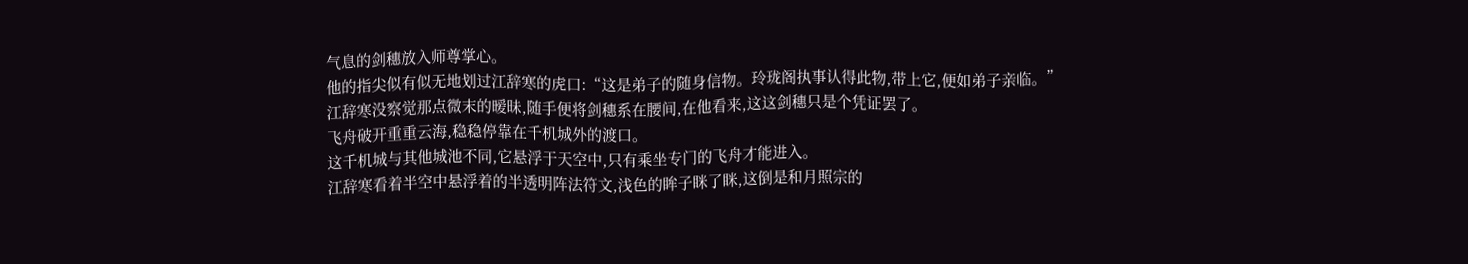气息的剑穗放入师尊掌心。
他的指尖似有似无地划过江辞寒的虎口:“这是弟子的随身信物。玲珑阁执事认得此物,带上它,便如弟子亲临。”
江辞寒没察觉那点微末的暧昧,随手便将剑穗系在腰间,在他看来,这这剑穗只是个凭证罢了。
飞舟破开重重云海,稳稳停靠在千机城外的渡口。
这千机城与其他城池不同,它悬浮于天空中,只有乘坐专门的飞舟才能进入。
江辞寒看着半空中悬浮着的半透明阵法符文,浅色的眸子眯了眯,这倒是和月照宗的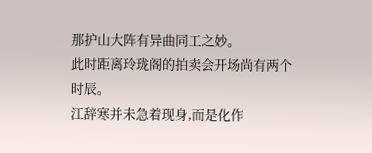那护山大阵有异曲同工之妙。
此时距离玲珑阁的拍卖会开场尚有两个时辰。
江辞寒并未急着现身,而是化作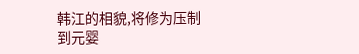韩江的相貌,将修为压制到元婴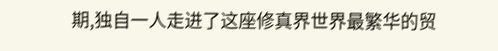期,独自一人走进了这座修真界世界最繁华的贸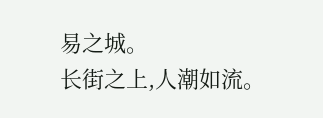易之城。
长街之上,人潮如流。